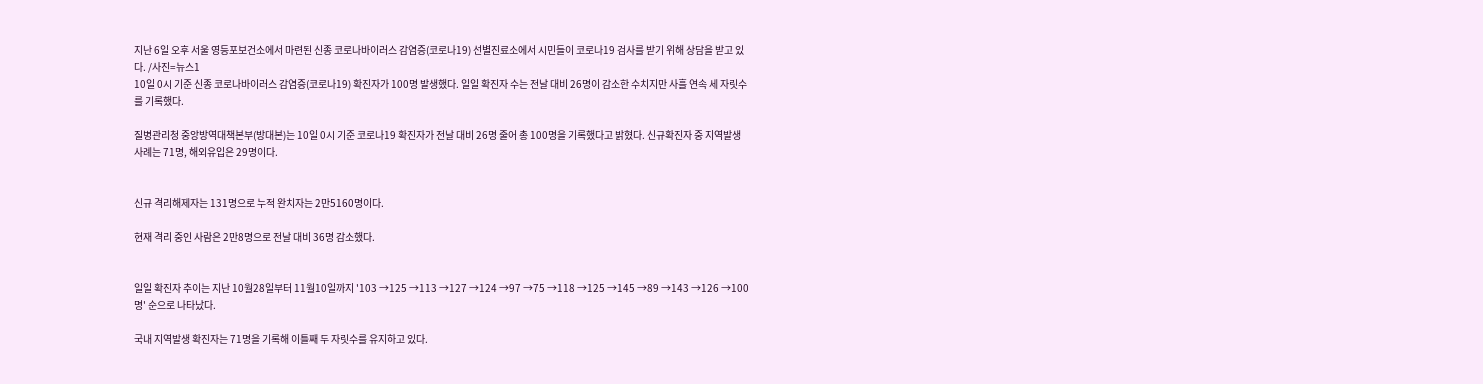지난 6일 오후 서울 영등포보건소에서 마련된 신종 코로나바이러스 감염증(코로나19) 선별진료소에서 시민들이 코로나19 검사를 받기 위해 상담을 받고 있다. /사진=뉴스1
10일 0시 기준 신종 코로나바이러스 감염증(코로나19) 확진자가 100명 발생했다. 일일 확진자 수는 전날 대비 26명이 감소한 수치지만 사흘 연속 세 자릿수를 기록했다.

질병관리청 중앙방역대책본부(방대본)는 10일 0시 기준 코로나19 확진자가 전날 대비 26명 줄어 총 100명을 기록했다고 밝혔다. 신규확진자 중 지역발생 사례는 71명, 해외유입은 29명이다.


신규 격리해제자는 131명으로 누적 완치자는 2만5160명이다.

현재 격리 중인 사람은 2만8명으로 전날 대비 36명 감소했다.


일일 확진자 추이는 지난 10월28일부터 11월10일까지 '103 →125 →113 →127 →124 →97 →75 →118 →125 →145 →89 →143 →126 →100명' 순으로 나타났다.

국내 지역발생 확진자는 71명을 기록해 이틀째 두 자릿수를 유지하고 있다.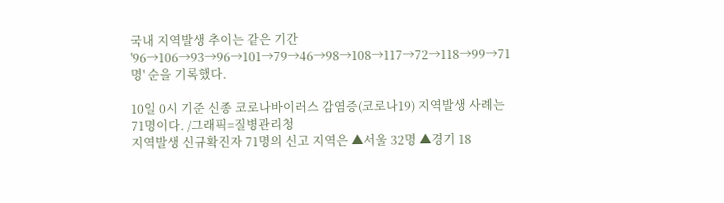국내 지역발생 추이는 같은 기간 '96→106→93→96→101→79→46→98→108→117→72→118→99→71명' 순을 기록했다.

10일 0시 기준 신종 코로나바이러스 감염증(코로나19) 지역발생 사례는 71명이다. /그래픽=질병관리청
지역발생 신규확진자 71명의 신고 지역은 ▲서울 32명 ▲경기 18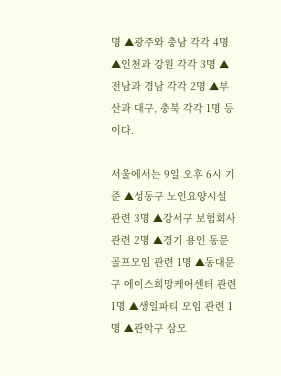명 ▲광주와 충남 각각 4명 ▲인천과 강원 각각 3명 ▲전남과 경남 각각 2명 ▲부산과 대구, 충북 각각 1명 등이다.

서울에서는 9일 오후 6시 기준 ▲성동구 노인요양시설 관련 3명 ▲강서구 보험회사 관련 2명 ▲경기 용인 동문골프모임 관련 1명 ▲동대문구 에이스희망케어센터 관련 1명 ▲생일파티 모임 관련 1명 ▲관악구 삼모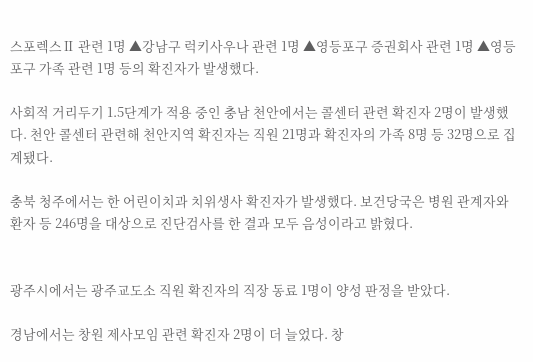스포렉스Ⅱ 관련 1명 ▲강남구 럭키사우나 관련 1명 ▲영등포구 증권회사 관련 1명 ▲영등포구 가족 관련 1명 등의 확진자가 발생했다.

사회적 거리두기 1.5단계가 적용 중인 충남 천안에서는 콜센터 관련 확진자 2명이 발생했다. 천안 콜센터 관련해 천안지역 확진자는 직원 21명과 확진자의 가족 8명 등 32명으로 집계됐다.

충북 청주에서는 한 어린이치과 치위생사 확진자가 발생했다. 보건당국은 병원 관계자와 환자 등 246명을 대상으로 진단검사를 한 결과 모두 음성이라고 밝혔다.


광주시에서는 광주교도소 직원 확진자의 직장 동료 1명이 양성 판정을 받았다.

경남에서는 창원 제사모임 관련 확진자 2명이 더 늘었다. 창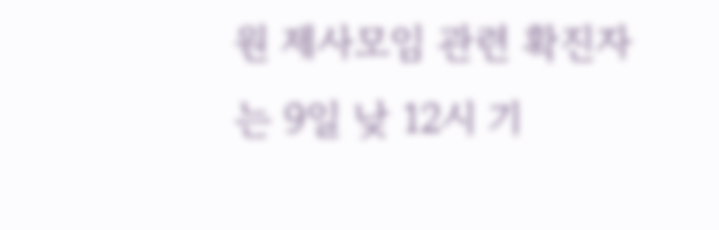원 제사모임 관련 확진자는 9일 낮 12시 기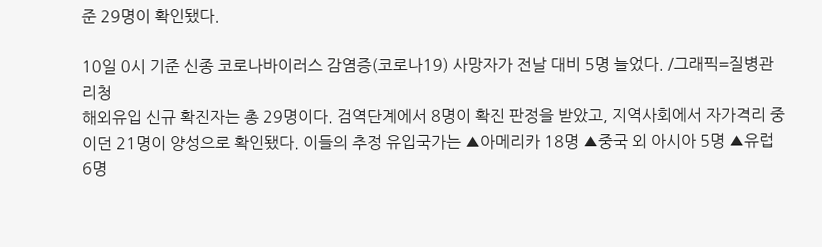준 29명이 확인됐다.

10일 0시 기준 신종 코로나바이러스 감염증(코로나19) 사망자가 전날 대비 5명 늘었다. /그래픽=질병관리청
해외유입 신규 확진자는 총 29명이다. 검역단계에서 8명이 확진 판정을 받았고, 지역사회에서 자가격리 중이던 21명이 양성으로 확인됐다. 이들의 추정 유입국가는 ▲아메리카 18명 ▲중국 외 아시아 5명 ▲유럽 6명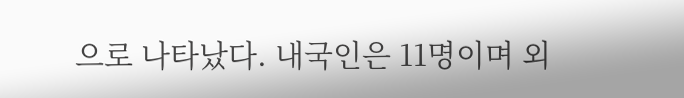으로 나타났다. 내국인은 11명이며 외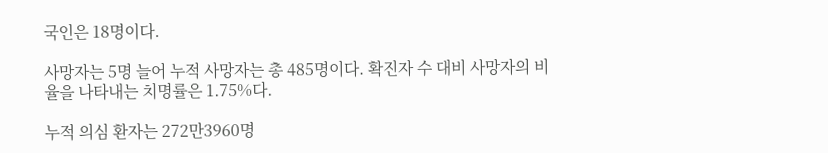국인은 18명이다.

사망자는 5명 늘어 누적 사망자는 총 485명이다. 확진자 수 대비 사망자의 비율을 나타내는 치명률은 1.75%다.

누적 의심 환자는 272만3960명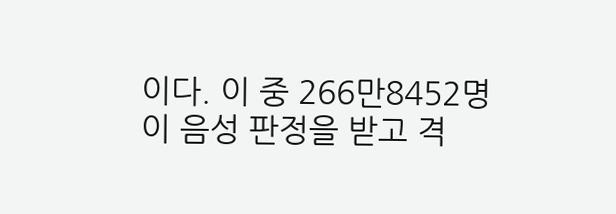이다. 이 중 266만8452명이 음성 판정을 받고 격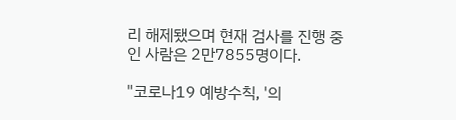리 해제됐으며 현재 검사를 진행 중인 사람은 2만7855명이다.

"코로나19 예방수칙, '의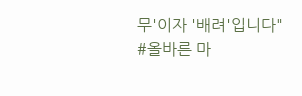무'이자 '배려'입니다"
#올바른 마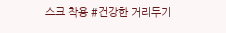스크 착용 #건강한 거리두기